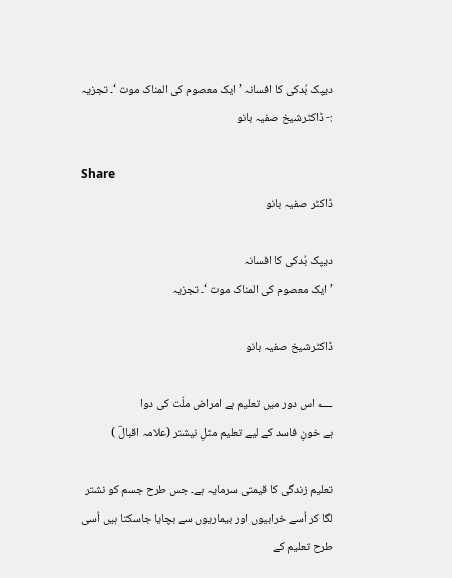دیپک بُدکی کا افسانہ ’ ایک معصوم کی المناک موت ‘۔ تجزیہ :- ڈاکٹرشیخ صفیہ بانو

Share
ڈاکٹر صفیہ بانو

دیپک بُدکی کا افسانہ
’ ایک معصوم کی المناک موت ‘۔ تجزیہ

ڈاکٹرشیخ صفیہ بانو

؂ اس دور میں تعلیم ہے امراض ملّت کی دوا
ہے خونِ فاسد کے لیے تعلیم مثلِ نیشتر (علامہ اقبالؔ )

تعلیم زندگی کا قیمتی سرمایہ ہے۔ جس طرح جسم کو نشتر لگا کر اُسے خرابیوں اور بیماریوں سے بچایا جاسکتا ہیں اُسی طرح تعلیم کے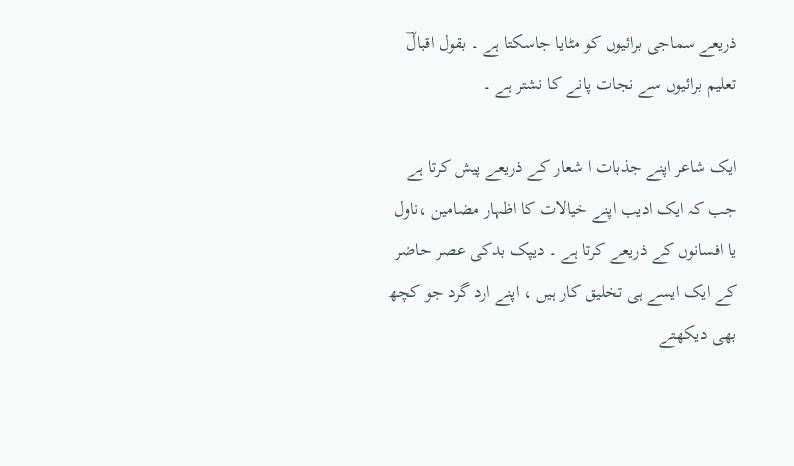ذریعے سماجی برائیوں کو مٹایا جاسکتا ہے ۔ بقول اقبالؔ تعلیم برائیوں سے نجات پانے کا نشتر ہے ۔

ایک شاعر اپنے جذبات ا شعار کے ذریعے پیش کرتا ہے جب کہ ایک ادیب اپنے خیالات کا اظہار مضامین ،ناول یا افسانوں کے ذریعے کرتا ہے ۔ دیپک بدکی عصر حاضر کے ایک ایسے ہی تخلیق کار ہیں ، اپنے ارد گرد جو کچھ بھی دیکھتے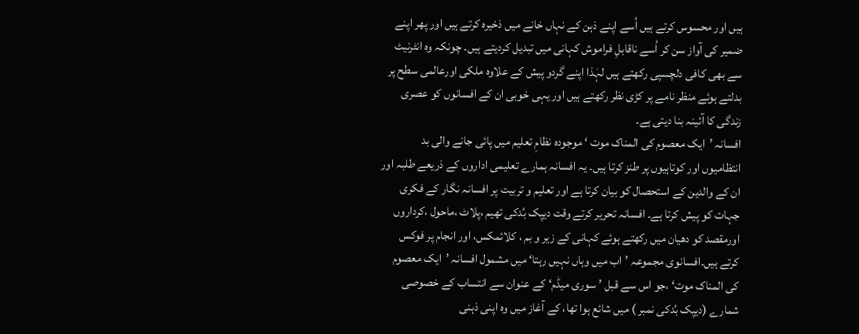ہیں اور محسوس کرتے ہیں اُسے اپنے ذہن کے نہاں خانے میں ذخیرہ کرتے ہیں اور پھر اپنے ضمیر کی آواز سن کر اُسے ناقابلِ فراموش کہانی میں تبدیل کردیتے ہیں۔ چونکہ وہ انٹرنیٹ سے بھی کافی دلچسپی رکھتے ہیں لہٰذا اپنے گردو پیش کے علاوہ ملکی اورعالمی سطح پر بدلتے ہوئے منظر نامے پر کڑی نظر رکھتے ہیں اور یہی خوبی ان کے افسانوں کو عصری زندگی کا آئینہ بنا دیتی ہے۔
افسانہ ’ایک معصوم کی المناک موت ‘ موجودہ نظامِ تعلیم میں پائی جانے والی بد انتظامیوں اور کوتاہیوں پر طنز کرتا ہیں۔ یہ افسانہ ہمارے تعلیمی اداروں کے ذریعے طلبہ اور ان کے والدین کے استحصال کو بیان کرتا ہے اور تعلیم و تربیت پر افسانہ نگار کے فکری جہات کو پیش کرتا ہے۔ افسانہ تحریر کرتے وقت دیپک بُدکی تھیم ،پلاٹ ،ماحول ،کرداروں اورمقصد کو دھیان میں رکھتے ہوئے کہانی کے زیر و بم ، کلائمکس، اور انجام پر فوکس کرتے ہیں۔افسانوی مجموعہ ’اب میں وہاں نہیں رہتا‘ میں مشمول افسانہ ’ایک معصوم کی المناک موت‘ ،جو اس سے قبل ’ سوری میڈم‘ کے عنوان سے انتساب کے خصوصی شمارے (دیپک بُدکی نمبر ) میں شائع ہوا تھا، کے آغاز میں وہ اپنی ذہنی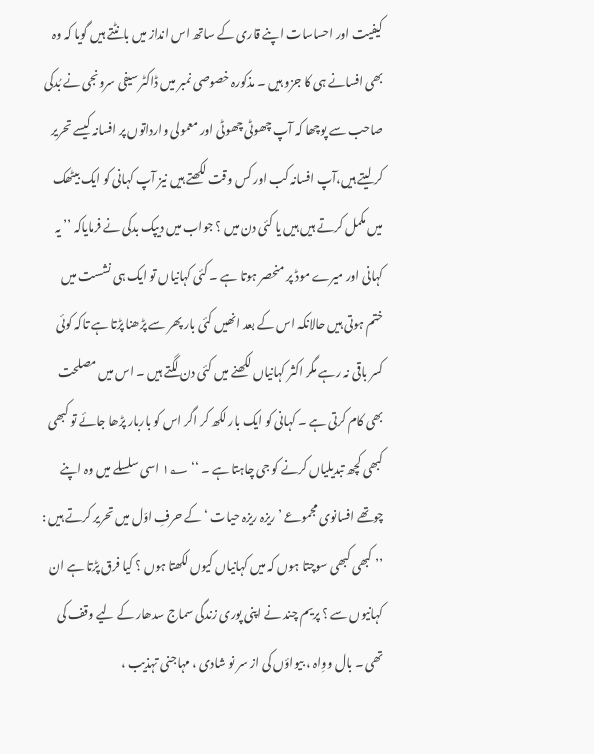کیفیت اور احساسات اپنے قاری کے ساتھ اس انداز میں بانٹتے ہیں گویا کہ وہ بھی افسانے ہی کا جزو ہیں ۔ مذکورہ خصوصی نمبر میں ڈاکٹر سیفی سرونجی نے بُدکی صاحب سے پوچھا کہ آپ چھوٹی چھوٹی اور معمولی وارداتوں پر افسانہ کیسے تحریر کر لیتے ہیں،آپ افسانہ کب اور کس وقت لکھتے ہیں نیز آپ کہانی کو ایک بیٹھک میں مکمل کرتے ہیں ہیں یا کئی دن میں ؟ جواب میں دیپک بدکی نے فرمایاکہ ’’ یہ کہانی اور میرے موڈ پر منحصر ہوتا ہے ۔ کئی کہانیاں تو ایک ہی نشست میں ختم ہوتی ہیں حالانکہ اس کے بعد انھیں کئی بار پھر سے پڑھنا پڑتا ہے تاکہ کوئی کسر باقی نہ رہے مگر اکثر کہانیاں لکھنے میں کئی دن لگتے ہیں ۔ اس میں مصلحت بھی کام کرتی ہے ۔ کہانی کو ایک بار لکھ کر اگر اس کو باربار پڑھا جائے تو کبھی کبھی کچھ تبدیلیاں کرنے کو جی چاہتا ہے ۔ ‘‘ ۱؂ اسی سلسلے میں وہ اپنے چوتھے افسانوی مجموعے ’ ریزہ ریزہ حیات ‘ کے حرفِ اوّل میں تحریر کرتے ہیں :
’’ کبھی کبھی سوچتا ہوں کہ میں کہانیاں کیوں لکھتا ہوں ؟ کیا فرق پڑتا ہے ان کہانیوں سے ؟ پریم چند نے اپنی پوری زندگی سماج سدھار کے لیے وقف کی تھی ۔ بال ووِاہ ، بیواؤں کی از سر نو شادی ، مہاجنی تہذیب ،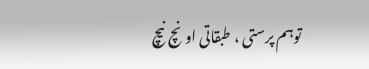توہم پرستی ، طبقاتی اونچ نیچ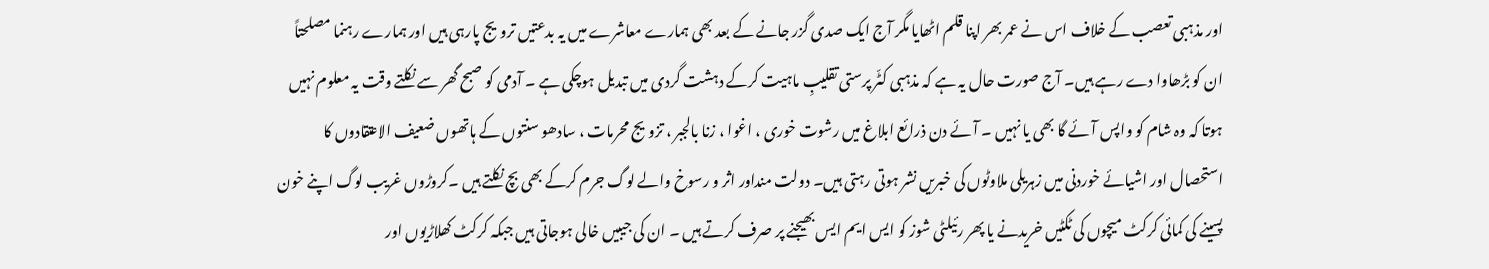اور مذہبی تعصب کے خلاف اس نے عمر بھر اپنا قلم اٹھایا مگر آج ایک صدی گزر جانے کے بعد بھی ہمارے معاشرے میں یہ بدعتیں ترویج پارہی ہیں اور ہمارے رہنما مصلحتاً ان کو بڑھاوا دے رہے ہیں۔ آج صورت حال یہ ہے کہ مذہبی کٹّر پرستی تقلیبِ ماہیت کرکے دہشت گردی میں تبدیل ہوچکی ہے ۔ آدمی کو صبح گھر سے نکلتے وقت یہ معلوم نہیں ہوتا کہ وہ شام کو واپس آئے گا بھی یا نہیں ۔ آئے دن ذرائع ابلاغ میں رشوت خوری ، اغوا ، زنا بالجبر ، تزویج محرمات ، سادھو سنتوں کے ہاتھوں ضعیف الاعتقادوں کا استحصال اور اشیائے خوردنی میں زہریلی ملاوٹوں کی خبریں نشر ہوتی رہتی ہیں۔ دولت منداور اثر و رسوخ والے لوگ جرم کرکے بھی بچ نکلتے ہیں ۔کروڑوں غریب لوگ اپنے خون پسینے کی کمائی کرکٹ میچوں کی ٹکٹیں خریدنے یا پھر رئیلٹی شوز کو ایس ایم ایس بھیجنے پر صرف کرتے ہیں ۔ ان کی جیبیں خالی ہوجاتی ہیں جبکہ کرکٹ کھلاڑیوں اور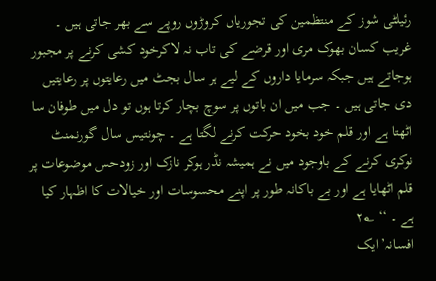رئیلٹی شوز کے منتظمین کی تجوریاں کروڑوں روپے سے بھر جاتی ہیں ۔ غریب کسان بھوک مری اور قرضے کی تاب نہ لاکرخود کشی کرنے پر مجبور ہوجاتے ہیں جبکہ سرمایا داروں کے لیے ہر سال بجٹ میں رعایتوں پر رعایتیں دی جاتی ہیں ۔ جب میں ان باتوں پر سوچ بچار کرتا ہوں تو دل میں طوفان سا اٹھتا ہے اور قلم خود بخود حرکت کرنے لگتا ہے ۔ چونتیس سال گورنمنٹ نوکری کرنے کے باوجود میں نے ہمیشہ نڈر ہوکر نازک اور زودحس موضوعات پر قلم اٹھایا ہے اور بے باکانہ طور پر اپنے محسوسات اور خیالات کا اظہار کیا ہے ۔ ‘‘ ۲؂
افسانہ’ایک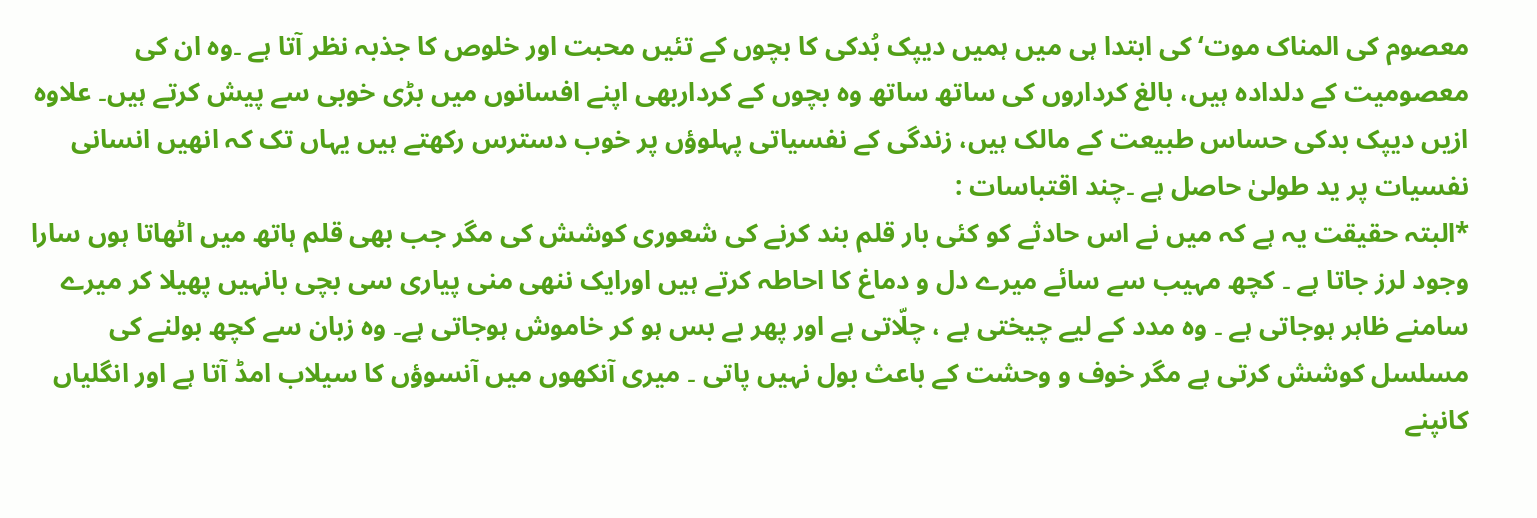معصوم کی المناک موت‘ کی ابتدا ہی میں ہمیں دیپک بُدکی کا بچوں کے تئیں محبت اور خلوص کا جذبہ نظر آتا ہے ۔وہ ان کی معصومیت کے دلدادہ ہیں، بالغ کرداروں کی ساتھ ساتھ وہ بچوں کے کرداربھی اپنے افسانوں میں بڑی خوبی سے پیش کرتے ہیں۔ علاوہ ازیں دیپک بدکی حساس طبیعت کے مالک ہیں، زندگی کے نفسیاتی پہلوؤں پر خوب دسترس رکھتے ہیں یہاں تک کہ انھیں انسانی نفسیات پر ید طولیٰ حاصل ہے ۔چند اقتباسات :
*البتہ حقیقت یہ ہے کہ میں نے اس حادثے کو کئی بار قلم بند کرنے کی شعوری کوشش کی مگر جب بھی قلم ہاتھ میں اٹھاتا ہوں سارا وجود لرز جاتا ہے ۔ کچھ مہیب سے سائے میرے دل و دماغ کا احاطہ کرتے ہیں اورایک ننھی منی پیاری سی بچی بانہیں پھیلا کر میرے سامنے ظاہر ہوجاتی ہے ۔ وہ مدد کے لیے چیختی ہے ، چلّاتی ہے اور پھر بے بس ہو کر خاموش ہوجاتی ہے۔ وہ زبان سے کچھ بولنے کی مسلسل کوشش کرتی ہے مگر خوف و وحشت کے باعث بول نہیں پاتی ۔ میری آنکھوں میں آنسوؤں کا سیلاب امڈ آتا ہے اور انگلیاں کانپنے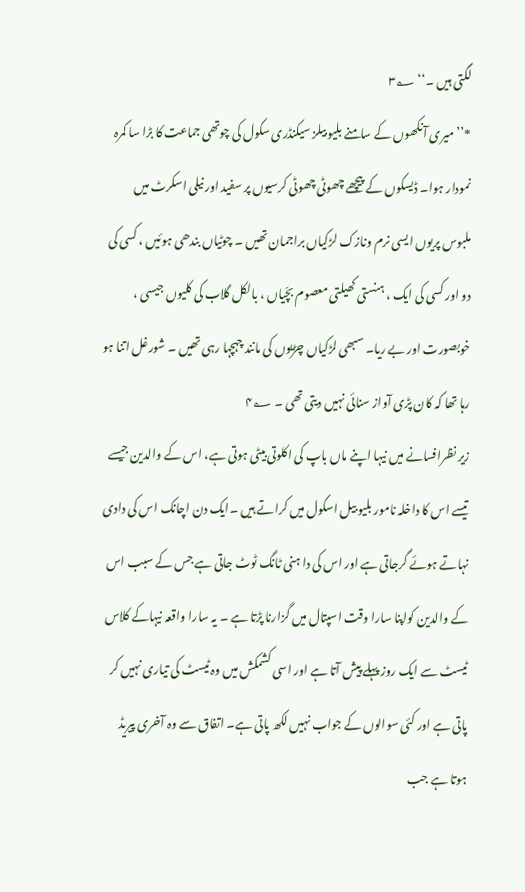لگتی ہیں ۔‘‘ ۳؂
*’’ میری آنکھوں کے سامنے بلیو بیلز سیکنڈری سکول کی چوتھی جماعت کا بڑا سا کمرہ نمودار ہوا۔ ڈیسکوں کے پیچھے چھوٹی چھوٹی کرسیوں پر سفید اور نیلی اسکرٹ میں ملبوس پریوں ایسی نرم ونازک لڑکیاں براجمان تھیں ۔ چوٹیاں بندھی ہوئیں ، کسی کی دو اور کسی کی ایک ، ہنستی کھیلتی معصوم بچّیاں ، بالکل گلاب کی کلیوں جیسی ، خوبصورت اور بے ریا۔ سبھی لڑکیاں چڑیوں کی مانند چہچہا رہی تھیں ۔ شورغل اتنا ہو رہا تھا کہ کان پڑی آواز سنائی نہیں دیتی تھی ۔ ۴؂
زیر نظرافسانے میں نیہا اپنے ماں باپ کی اکلوتی بیٹی ہوتی ہے، اس کے والدین جیسے تیسے اس کا داخلہ نامور بلیو بیل اسکول میں کراتے ہیں ۔ایک دن اچانک اس کی دادی نہاتے ہوئے گرجاتی ہے اور اس کی دا ہنی ٹانگ ٹوٹ جاتی ہے جس کے سبب اس کے والدین کواپنا سارا وقت اسپتال میں گزارنا پڑتا ہے ۔ یہ سارا واقعہ نیہاکے کلاس ٹیسٹ سے ایک روز پہلے پیش آتا ہے اور اسی کشمکش میں وہ ٹیسٹ کی تیاری نہیں کر پاتی ہے اور کئی سوالوں کے جواب نہیں لکھ پاتی ہے۔ اتفاق سے وہ آخری پیریڈ ہوتا ہے جب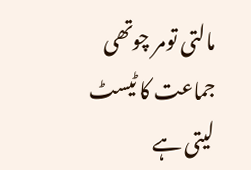مالتی تومر چوتھی جماعت کا ٹیسٹ لیتی ہے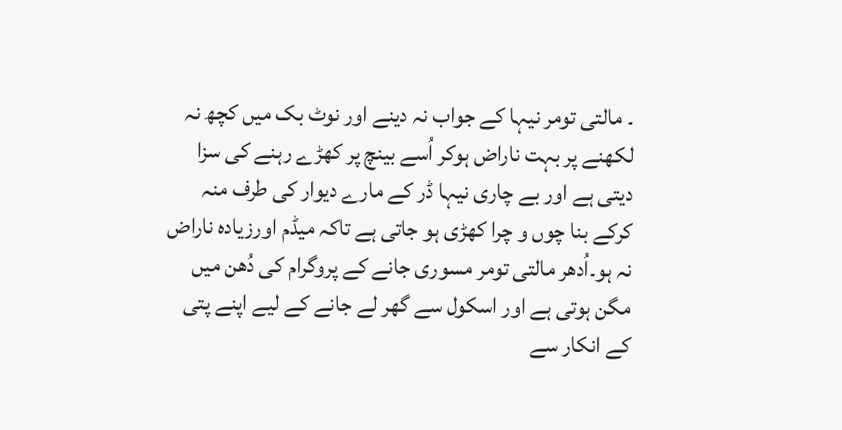۔ مالتی تومر نیہا کے جواب نہ دینے اور نوٹ بک میں کچھ نہ لکھنے پر بہت ناراض ہوکر اُسے بینچ پر کھڑے رہنے کی سزا دیتی ہے اور بے چاری نیہا ڈر کے مارے دیوار کی طرف منہ کرکے بنا چوں و چرا کھڑی ہو جاتی ہے تاکہ میڈم اورزیادہ ناراض نہ ہو۔اُدھر مالتی تومر مسوری جانے کے پروگرام کی دُھن میں مگن ہوتی ہے اور اسکول سے گھر لے جانے کے لیے اپنے پتی کے انکار سے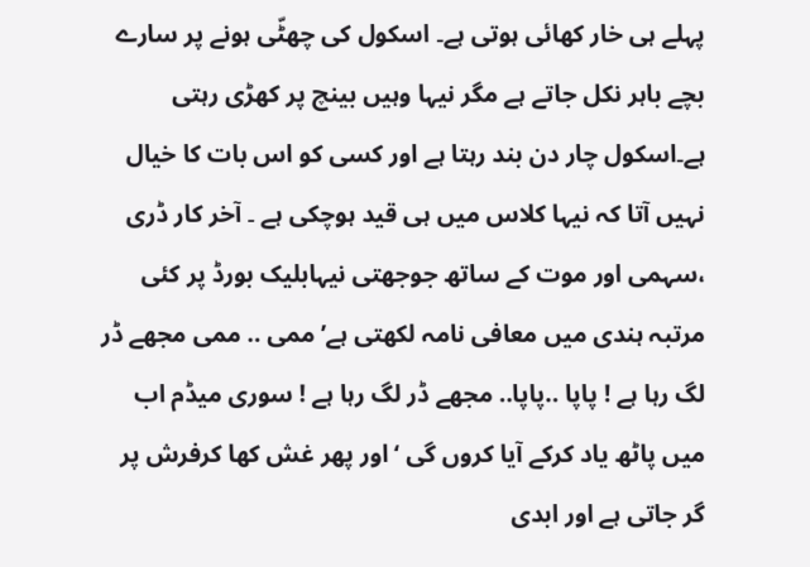پہلے ہی خار کھائی ہوتی ہے۔ اسکول کی چھٹّی ہونے پر سارے بچے باہر نکل جاتے ہے مگر نیہا وہیں بینچ پر کھڑی رہتی ہے۔اسکول چار دن بند رہتا ہے اور کسی کو اس بات کا خیال نہیں آتا کہ نیہا کلاس میں ہی قید ہوچکی ہے ۔ آخر کار ڈری ،سہمی اور موت کے ساتھ جوجھتی نیہابلیک بورڈ پر کئی مرتبہ ہندی میں معافی نامہ لکھتی ہے’ ممی .. ممی مجھے ڈر لگ رہا ہے ! پاپا ..پاپا.. مجھے ڈر لگ رہا ہے ! سوری میڈم اب میں پاٹھ یاد کرکے آیا کروں گی ‘ اور پھر غش کھا کرفرش پر گر جاتی ہے اور ابدی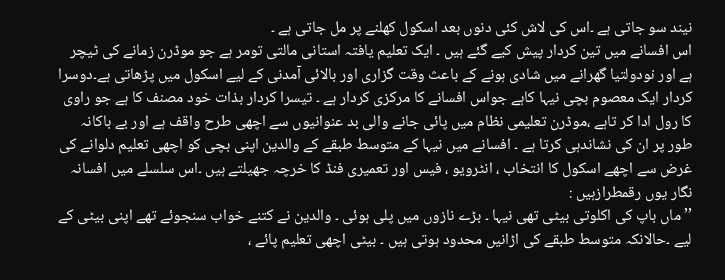نیند سو جاتی ہے ۔اس کی لاش کئی دنوں بعد اسکول کھلنے پر مل جاتی ہے ۔
اس افسانے میں تین کردار پیش کیے گئے ہیں ۔ ایک تعلیم یافتہ استانی مالتی تومر ہے جو موڈرن زمانے کی ٹیچر ہے اور نودولتیا گھرانے میں شادی ہونے کے باعث وقت گزاری اور بالائی آمدنی کے لیے اسکول میں پڑھاتی ہے۔دوسرا کردار ایک معصوم بچی نیہا کاہے جواس افسانے کا مرکزی کردار ہے ۔ تیسرا کردار بذات خود مصنف کا ہے جو راوی کا رول ادا کر تاہے ،موڈرن تعلیمی نظام میں پائی جانے والی بد عنوانیوں سے اچھی طرح واقف ہے اور بے باکانہ طور پر ان کی نشاندہی کرتا ہے ۔ افسانے میں نیہا کے متوسط طبقے کے والدین اپنی بچی کو اچھی تعلیم دلوانے کی غرض سے اچھے اسکول کا انتخاب ، انٹرویو ، فیس اور تعمیری فنڈ کا خرچہ جھیلتے ہیں ۔اس سلسلے میں افسانہ نگار یوں رقمطرازہیں :
’’ ماں باپ کی اکلوتی بیٹی تھی نیہا ۔ بڑے نازوں میں پلی ہوئی ۔ والدین نے کتنے خواب سنجوئے تھے اپنی بیٹی کے لیے ۔حالانکہ متوسط طبقے کی اڑانیں محدود ہوتی ہیں ۔ بیٹی اچھی تعلیم پائے ،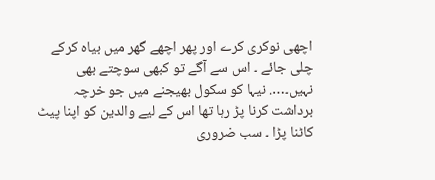اچھی نوکری کرے اور پھر اچھے گھر میں بیاہ کرکے چلی جائے ۔ اس سے آگے تو کبھی سوچتے بھی نہیں۔…. نیہا کو سکول بھیجنے میں جو خرچہ برداشت کرنا پڑ رہا تھا اس کے لیے والدین کو اپنا پیٹ کاٹنا پڑا ۔ سب ضروری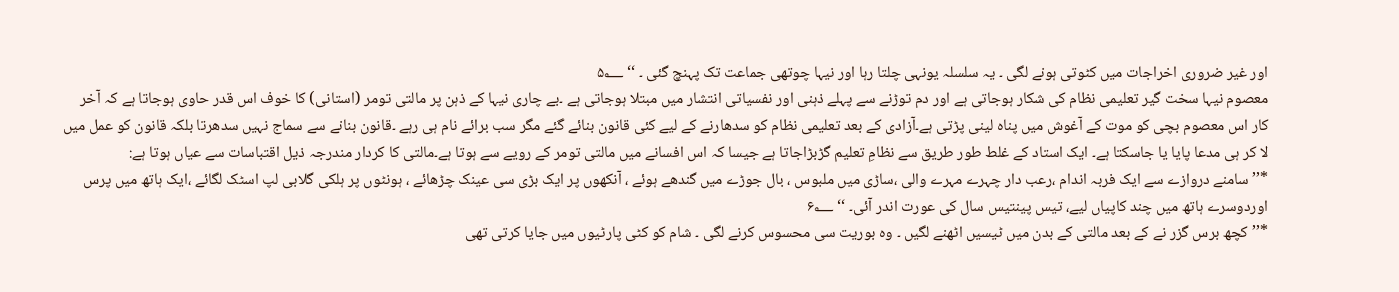اور غیر ضروری اخراجات میں کٹوتی ہونے لگی ۔ یہ سلسلہ یونہی چلتا رہا اور نیہا چوتھی جماعت تک پہنچ گئی ۔ ‘‘ ۵؂
معصوم نیہا سخت گیر تعلیمی نظام کی شکار ہوجاتی ہے اور دم توڑنے سے پہلے ذہنی اور نفسیاتی انتشار میں مبتلا ہوجاتی ہے ۔بے چاری نیہا کے ذہن پر مالتی تومر (استانی) کا خوف اس قدر حاوی ہوجاتا ہے کہ آخر کار اس معصوم بچی کو موت کے آغوش میں پناہ لینی پڑتی ہے۔آزادی کے بعد تعلیمی نظام کو سدھارنے کے لیے کئی قانون بنائے گئے مگر سب برائے نام ہی رہے ۔قانون بنانے سے سماج نہیں سدھرتا بلکہ قانون کو عمل میں لا کر ہی مدعا پایا یا جاسکتا ہے۔ ایک استاد کے غلط طور طریق سے نظامِ تعلیم گڑبڑاجاتا ہے جیسا کہ اس افسانے میں مالتی تومر کے رویے سے ہوتا ہے۔مالتی کا کردار مندرجہ ذیل اقتباسات سے عیاں ہوتا ہے:
*’’ سامنے دروازے سے ایک فربہ اندام ،رعب دار چہرے مہرے والی ،ساڑی میں ملبوس ، بال جوڑے میں گندھے ہوئے ، آنکھوں پر ایک بڑی سی عینک چڑھائے ، ہونٹوں پر ہلکی گلابی لپ اسٹک لگائے ،ایک ہاتھ میں پرس اوردوسرے ہاتھ میں چند کاپیاں لیے، تیس پینتیس سال کی عورت اندر آئی۔ ‘‘ ۶؂
*’’ کچھ برس گزر نے کے بعد مالتی کے بدن میں ٹیسیں اٹھنے لگیں ۔ وہ بوریت سی محسوس کرنے لگی ۔ شام کو کٹی پارٹیوں میں جایا کرتی تھی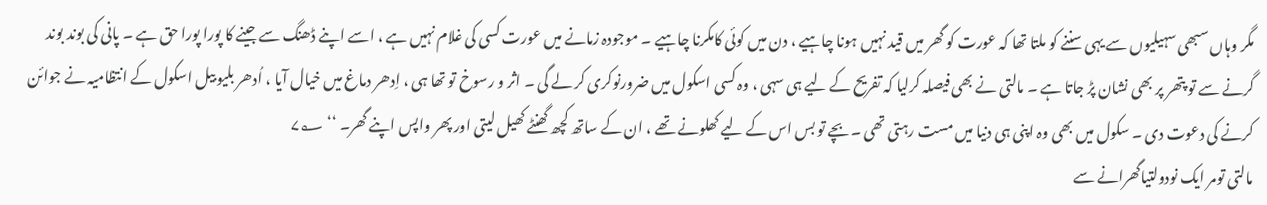مگر وہاں سبھی سہیلیوں سے یہی سننے کو ملتا تھا کہ عورت کو گھر میں قید نہیں ہونا چاہیے ، دن میں کوئی کامکرنا چاہیے ۔ موجودہ زمانے میں عورت کسی کی غلام نہیں ہے ، اسے اپنے ڈھنگ سے جینے کا پورا پورا حق ہے ۔ پانی کی بوند بوند گرنے سے تو پتھر پر بھی نشان پڑ جاتا ہے ۔ مالتی نے بھی فیصلہ کرلیا کہ تفریح کے لیے ہی سہی ، وہ کسی اسکول میں ضرورنوکری کر لے گی ۔ اثر و رسوخ تو تھا ہی ، اِدھر دماغ میں خیال آیا ، اُدھر بلیو بیل اسکول کے انتظامیہ نے جوائن کرنے کی دعوت دی ۔ سکول میں بھی وہ اپنی ہی دنیا میں مست رہتی تھی ۔بچے تو بس اس کے لیے کھلونے تھے ، ان کے ساتھ کچھ گھنٹے کھیل لیتی اور پھر واپس اپنے گھر۔ ‘‘ ۷؂
مالتی تومر ایک نودولتیاگھرانے سے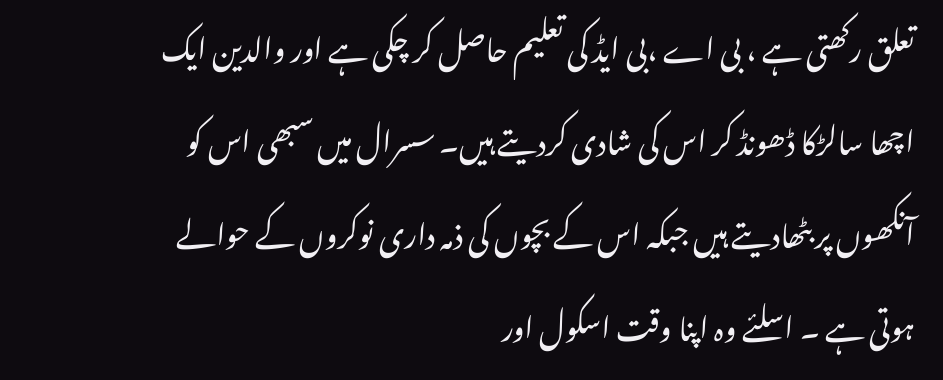تعلق رکھتی ہے ، بی اے ،بی ایڈ کی تعلیم حاصل کر چکی ہے اور والدین ایک اچھا سالڑکا ڈھونڈ کر اس کی شادی کردیتے ہیں۔ سسرال میں سبھی اس کو آنکھوں پر بٹھادیتے ہیں جبکہ اس کے بچوں کی ذمہ داری نوکروں کے حوالے ہوتی ہے ۔ اسلئے وہ اپنا وقت اسکول اور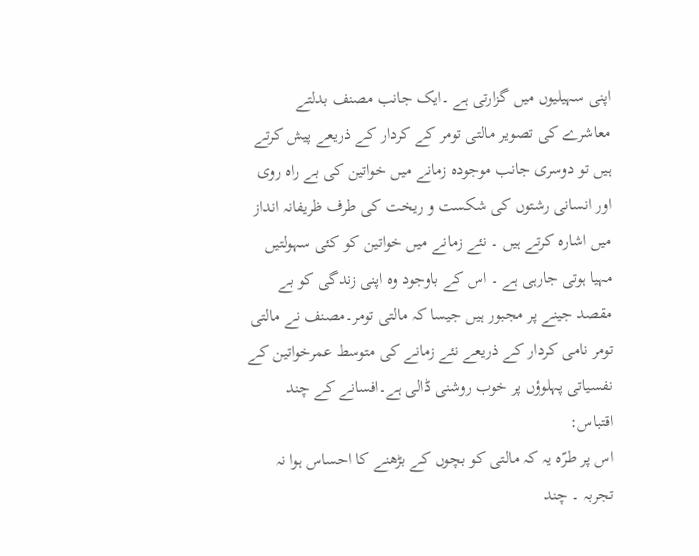اپنی سہیلیوں میں گزارتی ہے ۔ایک جانب مصنف بدلتے معاشرے کی تصویر مالتی تومر کے کردار کے ذریعے پیش کرتے ہیں تو دوسری جانب موجودہ زمانے میں خواتین کی بے راہ روی اور انسانی رشتوں کی شکست و ریخت کی طرف ظریفانہ انداز میں اشارہ کرتے ہیں ۔ نئے زمانے میں خواتین کو کئی سہولتیں مہیا ہوتی جارہی ہے ۔ اس کے باوجود وہ اپنی زندگی کو بے مقصد جینے پر مجبور ہیں جیسا کہ مالتی تومر۔مصنف نے مالتی تومر نامی کردار کے ذریعے نئے زمانے کی متوسط عمرخواتین کے نفسیاتی پہلوؤں پر خوب روشنی ڈالی ہے۔افسانے کے چند اقتباس:
اس پر طرّہ یہ کہ مالتی کو بچوں کے بڑھنے کا احساس ہوا نہ تجربہ ۔ چند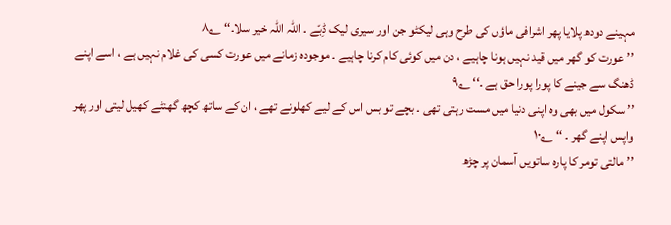مہینے دودھ پلایا پھر اشرافی ماؤں کی طرح وہی لیکٹو جن اور سیری لیک ڈِبّے ۔ اللہ اللہ خیر سلا۔‘‘ ۸؂
’’ عورت کو گھر میں قید نہیں ہونا چاہیے ، دن میں کوئی کام کرنا چاہیے ۔ موجودہ زمانے میں عورت کسی کی غلام نہیں ہے ، اسے اپنے ڈھنگ سے جینے کا پورا پورا حق ہے ۔‘‘ ۹؂
’’ سکول میں بھی وہ اپنی دنیا میں مست رہتی تھی ۔ بچے تو بس اس کے لیے کھلونے تھے ، ان کے ساتھ کچھ گھنٹے کھیل لیتی اور پھر واپس اپنے گھر ۔ ‘‘ ۱۰؂
’’ مالتی تومر کا پارہ ساتویں آسمان پر چڑھ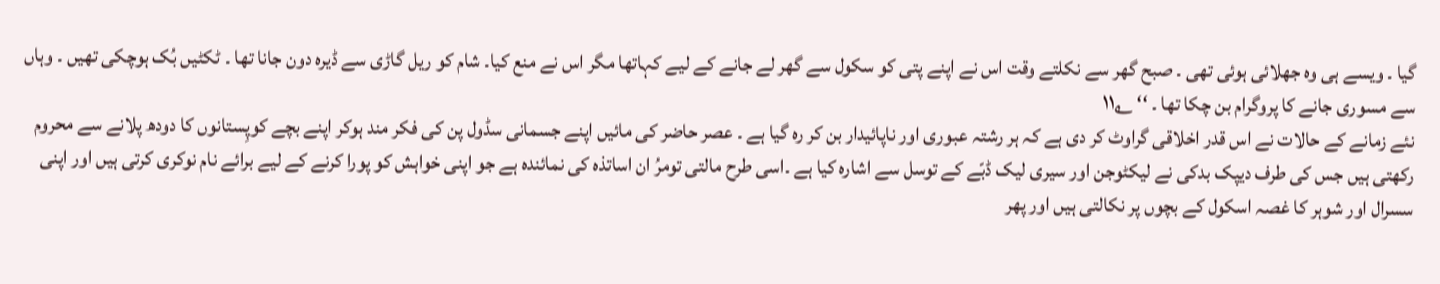گیا ۔ ویسے ہی وہ جھلائی ہوئی تھی ۔ صبح گھر سے نکلتے وقت اس نے اپنے پتی کو سکول سے گھر لے جانے کے لیے کہاتھا مگر اس نے منع کیا۔ شام کو ریل گاڑی سے ڈیرہ دون جانا تھا ۔ ٹکٹیں بُک ہوچکی تھیں ۔ وہاں سے مسوری جانے کا پروگرام بن چکا تھا ۔ ‘‘ ۱۱؂
نئے زمانے کے حالات نے اس قدر اخلاقی گراوٹ کر دی ہے کہ ہر رشتہ عبوری اور ناپائیدار بن کر رہ گیا ہے ۔ عصر حاضر کی مائیں اپنے جسمانی سڈول پن کی فکر مند ہوکر اپنے بچے کوپِستانوں کا دودھ پلانے سے محروم رکھتی ہیں جس کی طرف دیپک بدکی نے لیکٹوجن اور سیری لیک ڈبّے کے توسل سے اشارہ کیا ہے ۔اسی طرح مالتی تومرُ ان اساتذہ کی نمائندہ ہے جو اپنی خواہش کو پورا کرنے کے لیے برائے نام نوکری کرتی ہیں اور اپنی سسرال اور شوہر کا غصہ اسکول کے بچوں پر نکالتی ہیں اور پھر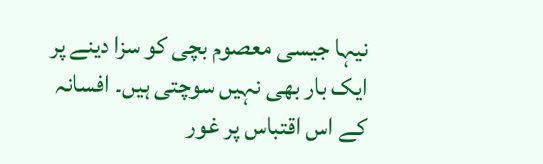نیہا جیسی معصوم بچی کو سزا دینے پر ایک بار بھی نہیں سوچتی ہیں۔ افسانہ کے اس اقتباس پر غور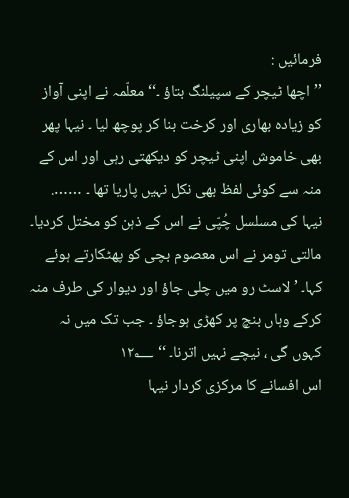فرمائیں :
’’ اچھا ٹیچر کے سپیلنگ بتاؤ ۔‘‘ معلّمہ نے اپنی آواز کو زیادہ بھاری اور کرخت بنا کر پوچھ لیا ۔ نیہا پھر بھی خاموش اپنی ٹیچر کو دیکھتی رہی اور اس کے منہ سے کوئی لفظ بھی نکل نہیں پاریا تھا ۔ ……. نیہا کی مسلسل چُپّی نے اس کے ذہن کو مختل کردیا۔ مالتی تومر نے اس معصوم بچی کو پھٹکارتے ہوئے کہا۔ ’ لاسٹ رو میں چلی جاؤ اور دیوار کی طرف منہ کرکے وہاں بنچ پر کھڑی ہوجاؤ ۔ جب تک میں نہ کہوں گی ، نیچے نہیں اترنا۔ ‘‘ ۱۲؂
اس افسانے کا مرکزی کردار نیہا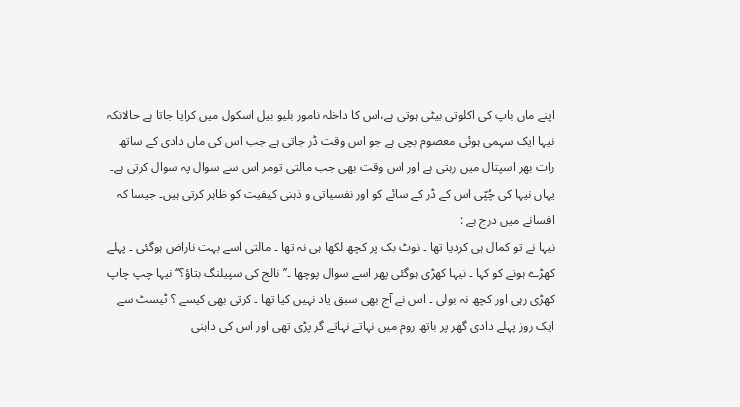اپنے ماں باپ کی اکلوتی بیٹی ہوتی ہے،اس کا داخلہ نامور بلیو بیل اسکول میں کرایا جاتا ہے حالانکہ نیہا ایک سہمی ہوئی معصوم بچی ہے جو اس وقت ڈر جاتی ہے جب اس کی ماں دادی کے ساتھ رات بھر اسپتال میں رہتی ہے اور اس وقت بھی جب مالتی تومر اس سے سوال پہ سوال کرتی ہے۔ یہاں نیہا کی چُپّی اس کے ڈر کے سائے کو اور نفسیاتی و ذہنی کیفیت کو ظاہر کرتی ہیں۔ جیسا کہ افسانے میں درج ہے :
نیہا نے تو کمال ہی کردیا تھا ۔ نوٹ بک پر کچھ لکھا ہی نہ تھا ۔ مالتی اسے بہت ناراض ہوگئی ۔ پہلے کھڑے ہونے کو کہا ۔ نیہا کھڑی ہوگئی پھر اسے سوال پوچھا ۔’’ نالج کی سپیلنگ بتاؤ؟‘‘ نیہا چپ چاپ کھڑی رہی اور کچھ نہ بولی ۔ اس نے آج بھی سبق یاد نہیں کیا تھا ۔ کرتی بھی کیسے ؟ ٹیسٹ سے ایک روز پہلے دادی گھر پر باتھ روم میں نہاتے نہاتے گر پڑی تھی اور اس کی داہنی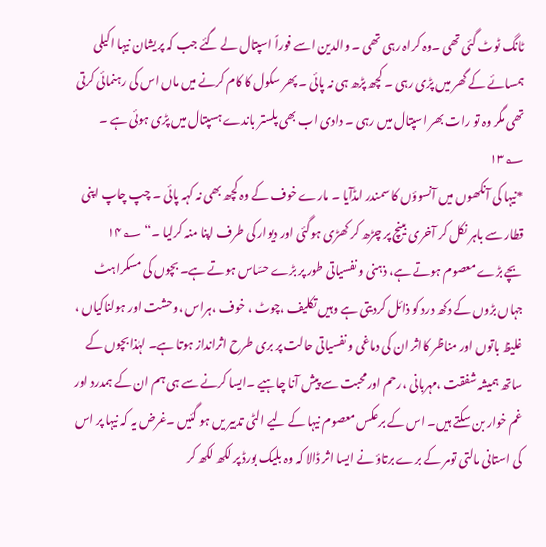ٹانگ ٹوٹ گئی تھی ۔وہ کراہ رہی تھی ۔ والدین اسے فوراً اسپتال لے گئے جب کہ پریشان نیہا اکیلی ہمسائے کے گھر میں پڑی رہی ۔ کچھ پڑھ ہی نہ پائی ۔ پھر سکول کا کام کرنے میں ماں اس کی رہنمائی کرتی تھی مگر وہ تو رات بھر اسپتال میں رہی ۔ دادی اب بھی پلستر باندے ہسپتال میں پڑی ہوئی ہے ۔ ۱۳؂
*نیہا کی آنکھوں میں آنسوؤں کا سمندر امڈآیا ۔ مارے خوف کے وہ کچھ بھی نہ کہہ پائی ۔ چپ چاپ اپنی قطار سے باہر نکل کر آخری بینچ پر چڑھ کر کھڑی ہوگئی اور دیوار کی طرف اپنا منہ کرلیا ۔‘‘ ۱۴؂
بچے بڑے معصوم ہوتے ہے، ذہنی و نفسیاتی طور پر بڑے حسّاس ہوتے ہے۔ بچوں کی مسکراہٹ جہاں بڑوں کے دکھ درد کو ذائل کردیتی ہے وہیں تکلیف ،چوٹ ، خوف ،ہراس ،وحشت اور ہولناکیاں ، غلیظ باتوں اور مناظر کااثر ان کی دماغی و نفسیاتی حالت پر بری طرح اثرانداز ہوتا ہے۔ لہٰذابچوں کے ساتھ ہمیشہ شفقت ،مہربانی ،رحم اورمحبت سے پیش آنا چاہیے ۔ایسا کرنے سے ہی ہم ان کے ہمدرد اور غم خوار بن سکتے ہیں۔ اس کے برعکس معصوم نیہا کے لیے الٹی تدبیر یں ہو گئیں ۔غرض یہ کہ نیہا پر اس کی استانی مالتی تومر کے برے برتاؤ نے ایسا اثر ڈالا کہ وہ بلیک بورڈ پر لکھ لکھ کر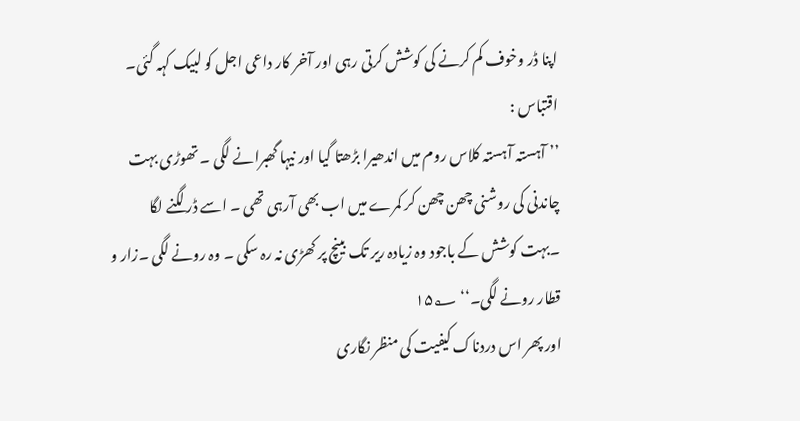اپنا ڈر وخوف کم کرنے کی کوشش کرتی رہی اور آخر کار داعی اجل کو لبیک کہہ گئی۔ اقتباس :
’’ آہستہ آہستہ کلاس روم میں اندھیرا بڑھتا گیا اور نیہا گھبرانے لگی ۔ تھوڑی بہت چاندنی کی روشنی چھن چھن کر کمرے میں اب بھی آرہی تھی ۔ اسے ڈر لگنے لگا ۔بہت کوشش کے باجود وہ زیادہ ریر تک بینچ پر کھڑی نہ رہ سکی ۔ وہ رونے لگی ۔زار و قطار رونے لگی۔‘‘ ۱۵؂
اور پھر اس دردناک کیفیت کی منظر نگاری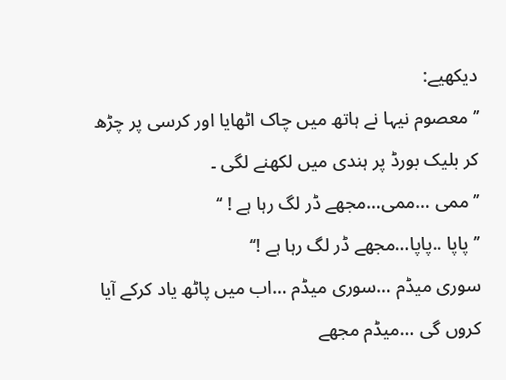دیکھیے:
’’ معصوم نیہا نے ہاتھ میں چاک اٹھایا اور کرسی پر چڑھ کر بلیک بورڈ پر ہندی میں لکھنے لگی ۔
’’ ممی …ممی…مجھے ڈر لگ رہا ہے ! ‘‘
’’ پاپا ..پاپا…مجھے ڈر لگ رہا ہے !‘‘
سوری میڈم …سوری میڈم …اب میں پاٹھ یاد کرکے آیا کروں گی …میڈم مجھے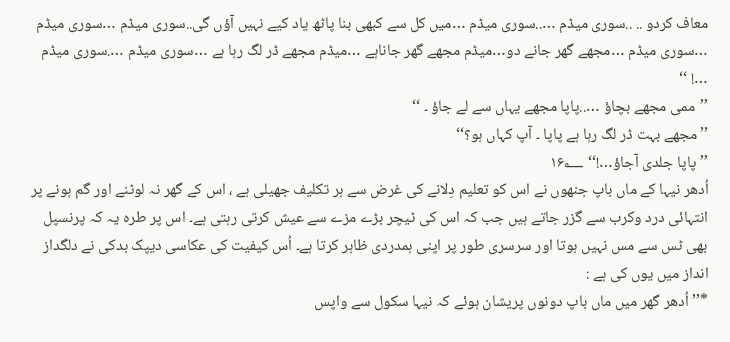معاف کردو .. ..سوری میڈم …..سوری میڈم …میں کل سے کبھی بنا پاٹھ یاد کیے نہیں آؤں گی..سوری میڈم …سوری میڈم …سوری میڈم …مجھے گھر جانے دو…میڈم مجھے گھر جاناہے …میڈم مجھے ڈر لگ رہا ہے …سوری میڈم ….سوری میڈم …! ‘‘
’’ممی مجھے بچاؤ …..پاپا مجھے یہاں سے لے جاؤ ۔ ‘‘
’’ مجھے بہت ڈر لگ رہا ہے پاپا ۔ آپ کہاں ہو؟‘‘
’’ پاپا جلدی آجاؤ…!‘‘ ۱۶؂
اُدھر نیہا کے ماں باپ جنھوں نے اس کو تعلیم دِلانے کی غرض سے ہر تکلیف جھیلی ہے ، اس کے گھر نہ لوٹنے اور گم ہونے پر انتہائی درد وکرب سے گزر جاتے ہیں جب کہ اس کی ٹیچر بڑے مزے سے عیش کرتی رہتی ہے۔ اس پر طرہ یہ کہ پرنسپل بھی ٹس سے مس نہیں ہوتا اور سرسری طور پر اپنی ہمدردی ظاہر کرتا ہے۔ اُس کیفیت کی عکاسی دیپک بدکی نے دلگداز انداز میں یوں کی ہے :
*’’اُدھر گھر میں ماں باپ دونوں پریشان ہوئے کہ نیہا سکول سے واپس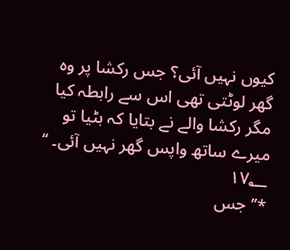کیوں نہیں آئی؟ جس رکشا پر وہ گھر لوٹتی تھی اس سے رابطہ کیا مگر رکشا والے نے بتایا کہ بٹیا تو میرے ساتھ واپس گھر نہیں آئی۔ ‘‘ ۱۷؂
*’’ جس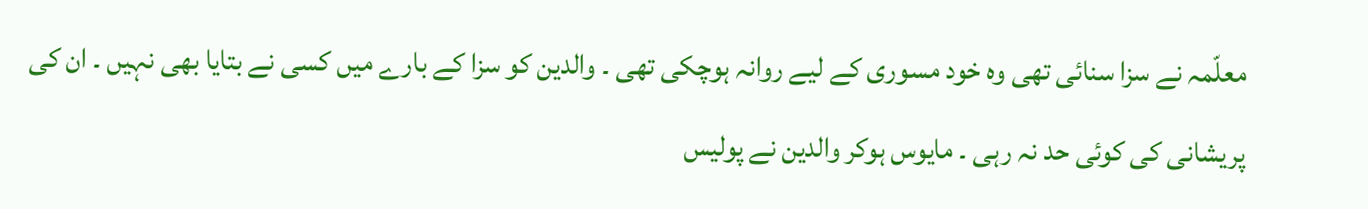معلّمہ نے سزا سنائی تھی وہ خود مسوری کے لیے روانہ ہوچکی تھی ۔ والدین کو سزا کے بارے میں کسی نے بتایا بھی نہیں ۔ ان کی پریشانی کی کوئی حد نہ رہی ۔ مایوس ہوکر والدین نے پولیس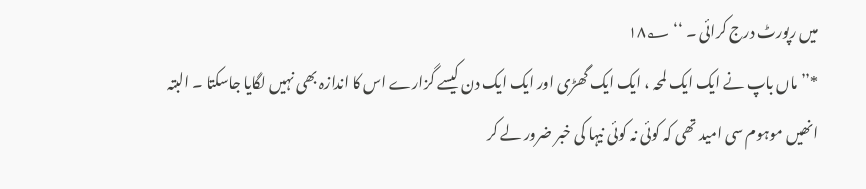میں رپورٹ درج کرائی ۔ ‘‘ ۱۸؂
*’’ ماں باپ نے ایک ایک لمحہ ، ایک ایک گھڑی اور ایک ایک دن کیسے گزارے اس کا اندازہ بھی نہیں لگایا جاسکتا ۔ البتہ انھیں موہوم سی امید تھی کہ کوئی نہ کوئی نیہا کی خبر ضرور لے کر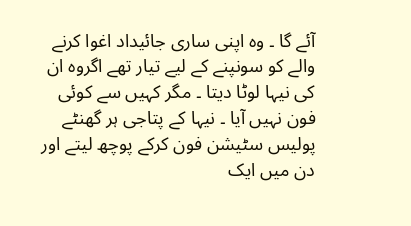آئے گا ۔ وہ اپنی ساری جائیداد اغوا کرنے والے کو سونپنے کے لیے تیار تھے اگروہ ان کی نیہا لوٹا دیتا ۔ مگر کہیں سے کوئی فون نہیں آیا ۔ نیہا کے پتاجی ہر گھنٹے پولیس سٹیشن فون کرکے پوچھ لیتے اور دن میں ایک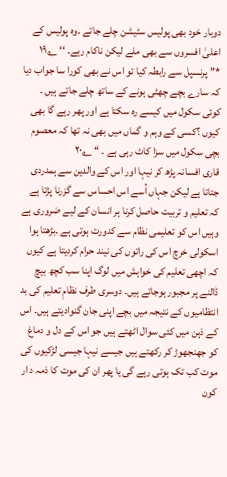دوبار خود بھی پولیس سٹیشن چلے جاتے ۔وہ پولیس کے اعلیٰ افسروں سے بھی ملے لیکن ناکام رہے۔ ‘‘ ۱۹؂
*’’ پرنسپل سے رابطہ کیا تو اس نے بھی کورا سا جواب دیا کہ سارے بچے چھٹی ہونے کے ساتھ چلے جاتے ہیں ۔ کوئی سکول میں کیسے رہ سکتا ہے اور پھر رہے گا بھی کیوں ؟کسی کے وہم و گماں میں بھی نہ تھا کہ معصوم بچی سکول میں سزا کاٹ رہی ہے ۔ ‘‘ ۲۰؂
قاری افسانہ پڑھ کر نیہا اور اس کے والدین سے ہمدردی جتاتا ہے لیکن جہاں اُسے اس احساس سے گزرنا پڑتا ہے کہ تعلیم و تربیت حاصل کرنا ہر انسان کے لیے ضروری ہے وہیں اس کو تعلیمی نظام سے کدورت ہوتی ہے ۔بڑھتا ہوا اسکولی خرچ اس کی راتوں کی نیند حرام کردیتا ہے کیوں کہ اچھی تعلیم کی خواہش میں لوگ اپنا سب کچھ بیچ ڈالنے پر مجبور ہوجاتے ہیں۔ دوسری طرف نظامِ تعلیم کی بد انتظامیوں کے نتیجہ میں بچے اپنی جان گنوادیتے ہیں۔ اس کے ذہن میں کئی سوال اٹھتے ہیں جو اس کے دل و دماغ کو جھنجھوڑ کر رکھتے ہیں جیسے نیہا جیسی لڑکیوں کی موت کب تک ہوتی رہے گی یا پھر ان کی موت کا ذمہ د ار کون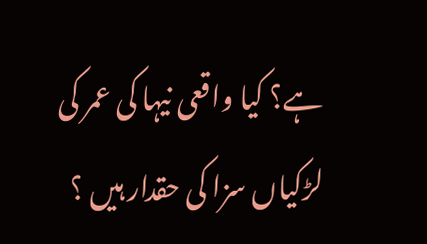ہے؟ کیا واقعی نیہا کی عمر کی لڑکیاں سزا کی حقدار ہیں ؟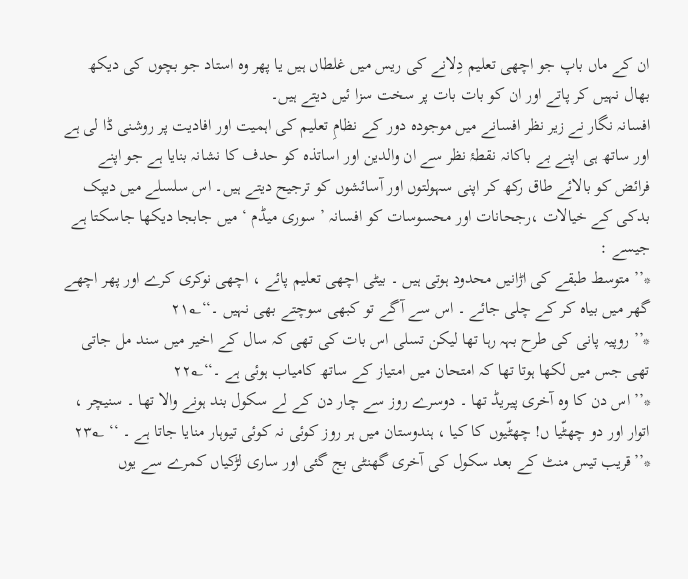ان کے ماں باپ جو اچھی تعلیم دِلانے کی ریس میں غلطاں ہیں یا پھر وہ استاد جو بچوں کی دیکھ بھال نہیں کر پاتے اور ان کو بات بات پر سخت سزا ئیں دیتے ہیں۔
افسانہ نگار نے زیر نظر افسانے میں موجودہ دور کے نظامِ تعلیم کی اہمیت اور افادیت پر روشنی ڈا لی ہے اور ساتھ ہی اپنے بے باکانہ نقطۂ نظر سے ان والدین اور اساتذہ کو حدف کا نشانہ بنایا ہے جو اپنے فرائض کو بالائے طاق رکھ کر اپنی سہولتوں اور آسائشوں کو ترجیح دیتے ہیں۔ اس سلسلے میں دیپک بدکی کے خیالات ،رجحانات اور محسوسات کو افسانہ ’ سوری میڈم ‘ میں جابجا دیکھا جاسکتا ہے جیسے :
*’’ متوسط طبقے کی اڑانیں محدود ہوتی ہیں ۔ بیٹی اچھی تعلیم پائے ، اچھی نوکری کرے اور پھر اچھے گھر میں بیاہ کر کے چلی جائے ۔ اس سے آگے تو کبھی سوچتے بھی نہیں ۔‘‘۲۱؂
*’’ روپیہ پانی کی طرح بہہ رہا تھا لیکن تسلی اس بات کی تھی کہ سال کے اخیر میں سند مل جاتی تھی جس میں لکھا ہوتا تھا کہ امتحان میں امتیاز کے ساتھ کامیاب ہوئی ہے ۔‘‘۲۲؂
*’’ اس دن کا وہ آخری پیریڈ تھا ۔ دوسرے روز سے چار دن کے لے سکول بند ہونے والا تھا ۔ سنیچر ، اتوار اور دو چھٹّیا ں! چھٹّیوں کا کیا ، ہندوستان میں ہر روز کوئی نہ کوئی تیوہار منایا جاتا ہے ۔ ‘‘ ۲۳؂
*’’قریب تیس منٹ کے بعد سکول کی آخری گھنٹی بج گئی اور ساری لڑکیاں کمرے سے یوں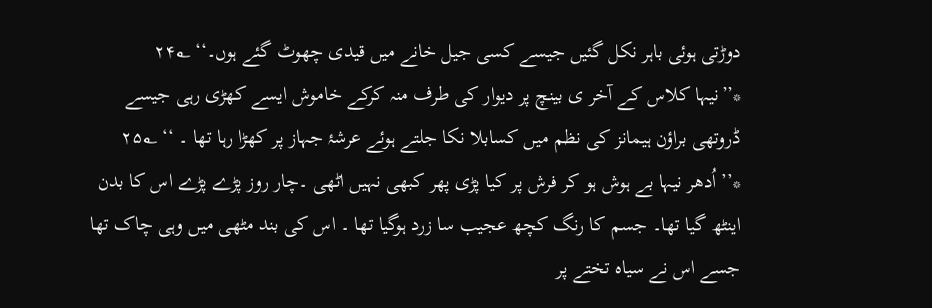دوڑتی ہوئی باہر نکل گئیں جیسے کسی جیل خانے میں قیدی چھوٹ گئے ہوں۔‘‘ ۲۴؂
*’’نیہا کلاس کے آخر ی بینچ پر دیوار کی طرف منہ کرکے خاموش ایسے کھڑی رہی جیسے ڈروتھی براؤن ہیمانز کی نظم میں کسابلا نکا جلتے ہوئے عرشۂ جہاز پر کھڑا رہا تھا ۔ ‘‘ ۲۵؂
*’’ اُدھر نیہا بے ہوش ہو کر فرش پر کیا پڑی پھر کبھی نہیں اٹھی ۔چار روز پڑے پڑے اس کا بدن اینٹھ گیا تھا۔ جسم کا رنگ کچھ عجیب سا زرد ہوگیا تھا ۔ اس کی بند مٹھی میں وہی چاک تھا جسے اس نے سیاہ تختے پر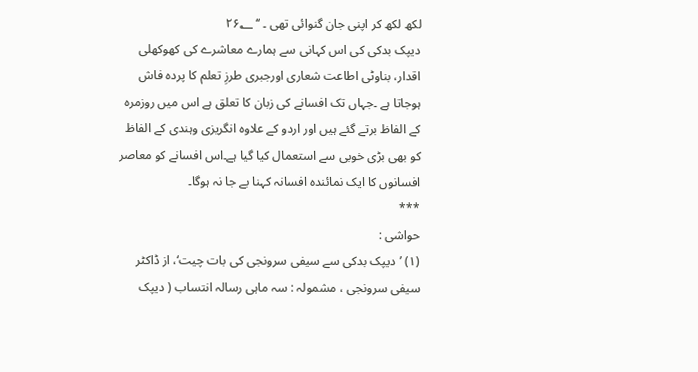لکھ لکھ کر اپنی جان گنوائی تھی ۔ ‘‘ ۲۶؂
دیپک بدکی کی اس کہانی سے ہمارے معاشرے کی کھوکھلی اقدار، بناوٹی اطاعت شعاری اورجبری طرزِ تعلم کا پردہ فاش ہوجاتا ہے ۔جہاں تک افسانے کی زبان کا تعلق ہے اس میں روزمرہ کے الفاظ برتے گئے ہیں اور اردو کے علاوہ انگریزی وہندی کے الفاظ کو بھی بڑی خوبی سے استعمال کیا گیا ہے۔اس افسانے کو معاصر افسانوں کا ایک نمائندہ افسانہ کہنا بے جا نہ ہوگا۔
***
حواشی :
(۱) ’دیپک بدکی سے سیفی سرونجی کی بات چیت‘، از ڈاکٹر سیفی سرونجی ، مشمولہ : سہ ماہی رسالہ انتساب ( دیپک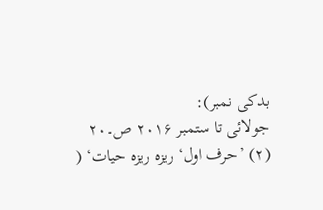بدکی نمبر):
جولائی تا ستمبر ۲۰۱۶ ص۔۲۰
(۲) ’حرف اول‘ ریزہ ریزہ حیات‘ (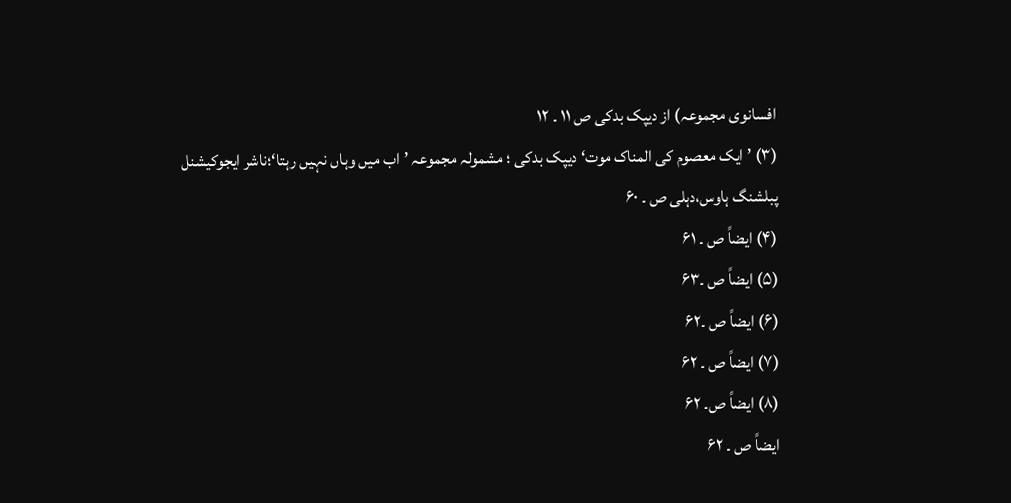افسانوی مجموعہ) از دیپک بدکی ص ۱۱ ۔ ۱۲
(۳) ’ایک معصوم کی المناک موت‘ دیپک بدکی ؛ مشمولہ مجموعہ ’اب میں وہاں نہیں رہتا‘؛ناشر ایجوکیشنل پبلشنگ ہاوس،دہلی ص ۔ ۶۰
(۴) ایضاً ص ۔ ۶۱
(۵) ایضاً ص ۔۶۳
(۶) ایضاً ص ۔۶۲
(۷) ایضاً ص ۔ ۶۲
(۸) ایضاً ص۔ ۶۲
ایضاً ص ۔ ۶۲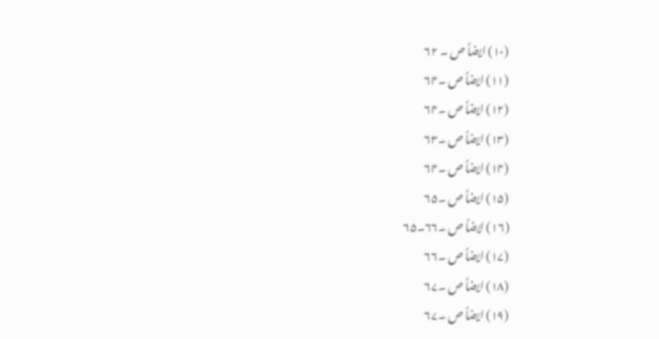(۱۰) ایضاً ص ۔ ۶۲
(۱۱) ایضاً ص ۔۶۴
(۱۲) ایضاً ص ۔۶۴
(۱۳) ایضاً ص ۔۶۳
(۱۴) ایضاً ص ۔۶۴
(۱۵) ایضاً ص ۔۶۵
(۱۶) ایضاً ص ۔۶۶۔۶۵
(۱۷) ایضاً ص ۔۶۶
(۱۸) ایضاً ص ۔۶۷
(۱۹) ایضاً ص ۔۶۷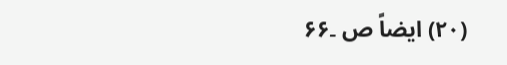(۲۰) ایضاً ص ۔۶۶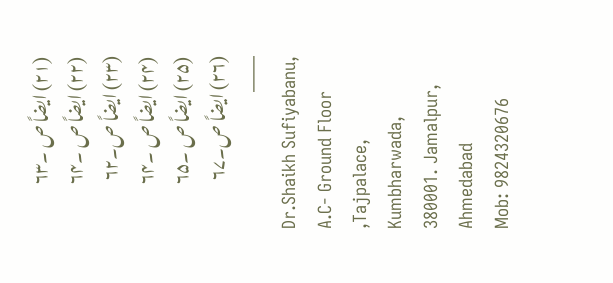(۲۱) ایضاً ص ۔۶۳
(۲۲) ایضاً ص ۔۶۴
(۲۳) ایضاً ص۔۶۲
(۲۴) ایضاً ص ۔۶۴
(۲۵) ایضاً ص ۔۶۵
(۲۶) ایضاً ص۔۶۷
——
Dr.Shaikh Sufiyabanu,
A.C- Ground Floor ,Tajpalace, Kumbharwada,
380001. Jamalpur, Ahmedabad
Mob: 9824320676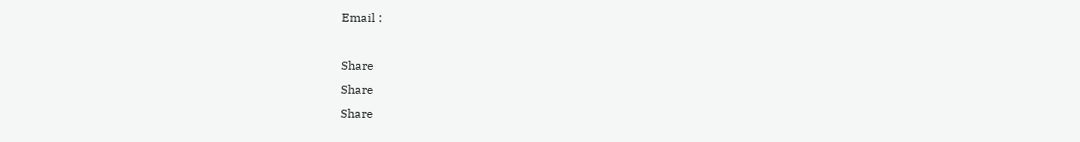Email :

Share
Share
Share